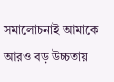সমালোচনাই আমাকে আরও বড় উচ্চতায়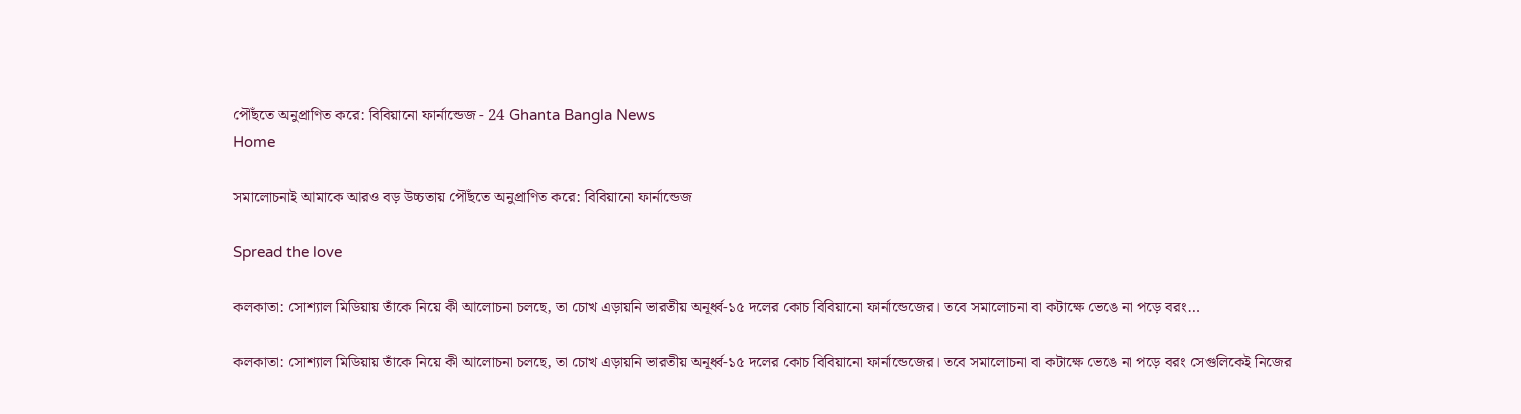পৌঁছতে অনুপ্রাণিত করে: বিবিয়ানো ফার্নান্ডেজ - 24 Ghanta Bangla News
Home

সমালোচনাই আমাকে আরও বড় উচ্চতায় পৌঁছতে অনুপ্রাণিত করে: বিবিয়ানো ফার্নান্ডেজ

Spread the love

কলকাতা: সোশ্যাল মিডিয়ায় তাঁকে নিয়ে কী আলোচনা চলছে, তা চোখ এড়ায়নি ভারতীয় অনূর্ধ্ব-১৫ দলের কোচ বিবিয়ানো ফার্নান্ডেজের। তবে সমালোচনা বা কটাক্ষে ভেঙে না পড়ে বরং…

কলকাতা: সোশ্যাল মিডিয়ায় তাঁকে নিয়ে কী আলোচনা চলছে, তা চোখ এড়ায়নি ভারতীয় অনূর্ধ্ব-১৫ দলের কোচ বিবিয়ানো ফার্নান্ডেজের। তবে সমালোচনা বা কটাক্ষে ভেঙে না পড়ে বরং সেগুলিকেই নিজের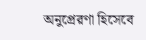অনুপ্রেরণা হিসেবে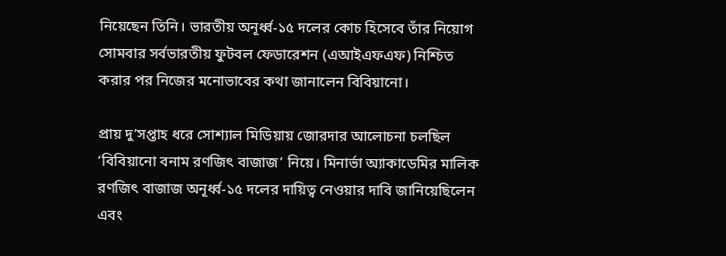নিয়েছেন তিনি। ভারতীয় অনূর্ধ্ব-১৫ দলের কোচ হিসেবে তাঁর নিয়োগ সোমবার সর্বভারতীয় ফুটবল ফেডারেশন (এআইএফএফ) নিশ্চিত করার পর নিজের মনোভাবের কথা জানালেন বিবিয়ানো।

প্রায় দু’সপ্তাহ ধরে সোশ্যাল মিডিয়ায় জোরদার আলোচনা চলছিল ‘বিবিয়ানো বনাম রণজিৎ বাজাজ’ নিয়ে। মিনার্ভা অ্যাকাডেমির মালিক রণজিৎ বাজাজ অনূর্ধ্ব-১৫ দলের দায়িত্ব নেওয়ার দাবি জানিয়েছিলেন এবং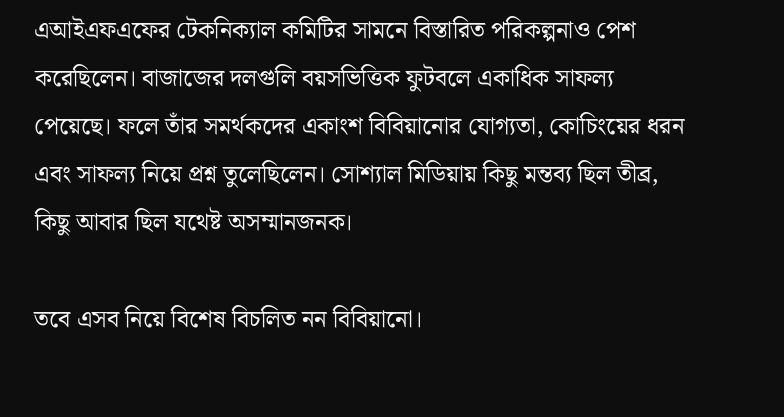এআইএফএফের টেকনিক্যাল কমিটির সামনে বিস্তারিত পরিকল্পনাও পেশ করেছিলেন। বাজাজের দলগুলি বয়সভিত্তিক ফুটবলে একাধিক সাফল্য পেয়েছে। ফলে তাঁর সমর্থকদের একাংশ বিবিয়ানোর যোগ্যতা, কোচিংয়ের ধরন এবং সাফল্য নিয়ে প্রশ্ন তুলেছিলেন। সোশ্যাল মিডিয়ায় কিছু মন্তব্য ছিল তীব্র, কিছু আবার ছিল যথেষ্ট অসম্মানজনক।

তবে এসব নিয়ে বিশেষ বিচলিত নন বিবিয়ানো।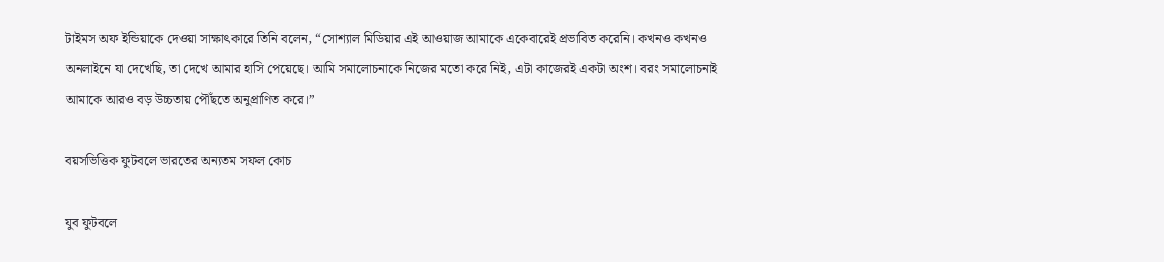টাইমস অফ ইন্ডিয়াকে দেওয়া সাক্ষাৎকারে তিনি বলেন, “সোশ্যাল মিডিয়ার এই আওয়াজ আমাকে একেবারেই প্রভাবিত করেনি। কখনও কখনও অনলাইনে যা দেখেছি, তা দেখে আমার হাসি পেয়েছে। আমি সমালোচনাকে নিজের মতো করে নিই, এটা কাজেরই একটা অংশ। বরং সমালোচনাই আমাকে আরও বড় উচ্চতায় পৌঁছতে অনুপ্রাণিত করে।”

বয়সভিত্তিক ফুটবলে ভারতের অন্যতম সফল কোচ

যুব ফুটবলে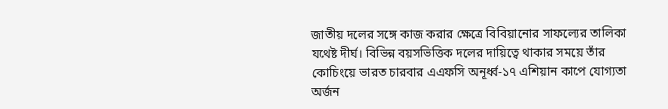জাতীয় দলের সঙ্গে কাজ করার ক্ষেত্রে বিবিয়ানোর সাফল্যের তালিকা যথেষ্ট দীর্ঘ। বিভিন্ন বয়সভিত্তিক দলের দায়িত্বে থাকার সময়ে তাঁর কোচিংয়ে ভারত চারবার এএফসি অনূর্ধ্ব-১৭ এশিয়ান কাপে যোগ্যতা অর্জন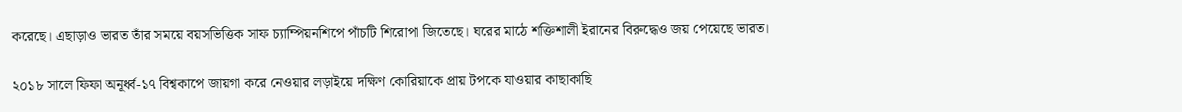করেছে। এছাড়াও ভারত তাঁর সময়ে বয়সভিত্তিক সাফ চ্যাম্পিয়নশিপে পাঁচটি শিরোপা জিতেছে। ঘরের মাঠে শক্তিশালী ইরানের বিরুদ্ধেও জয় পেয়েছে ভারত।

২০১৮ সালে ফিফা অনূর্ধ্ব-১৭ বিশ্বকাপে জায়গা করে নেওয়ার লড়াইয়ে দক্ষিণ কোরিয়াকে প্রায় টপকে যাওয়ার কাছাকাছি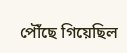পৌঁছে গিয়েছিল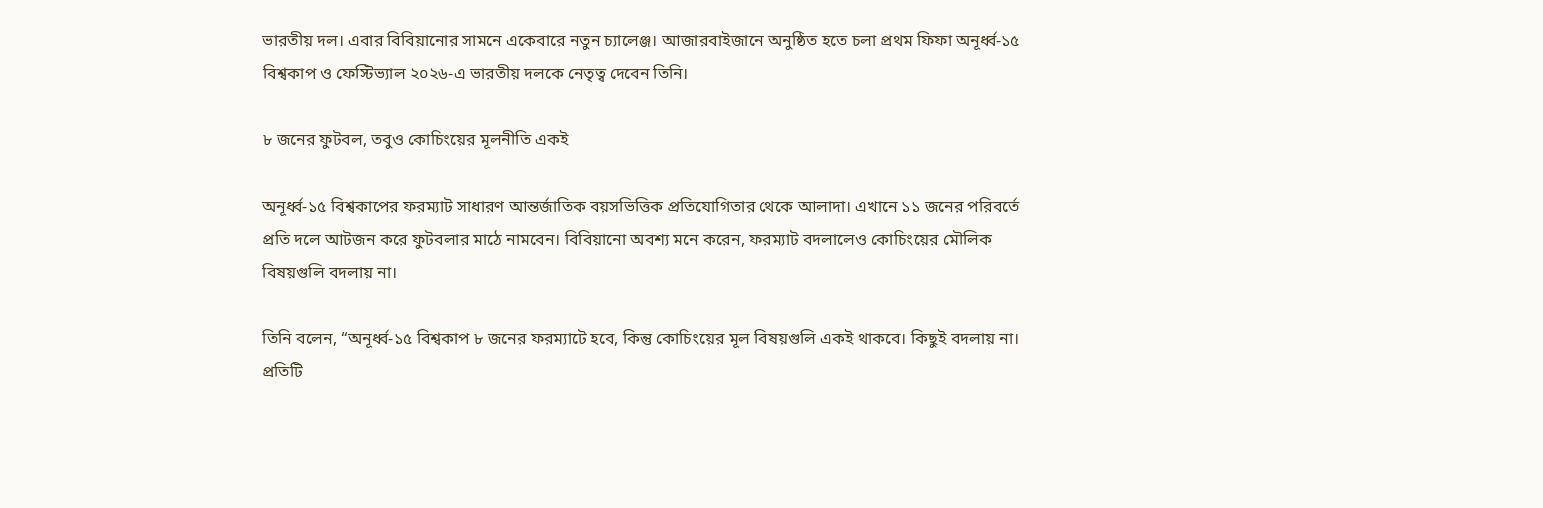ভারতীয় দল। এবার বিবিয়ানোর সামনে একেবারে নতুন চ্যালেঞ্জ। আজারবাইজানে অনুষ্ঠিত হতে চলা প্রথম ফিফা অনূর্ধ্ব-১৫ বিশ্বকাপ ও ফেস্টিভ্যাল ২০২৬-এ ভারতীয় দলকে নেতৃত্ব দেবেন তিনি।

৮ জনের ফুটবল, তবুও কোচিংয়ের মূলনীতি একই

অনূর্ধ্ব-১৫ বিশ্বকাপের ফরম্যাট সাধারণ আন্তর্জাতিক বয়সভিত্তিক প্রতিযোগিতার থেকে আলাদা। এখানে ১১ জনের পরিবর্তে প্রতি দলে আটজন করে ফুটবলার মাঠে নামবেন। বিবিয়ানো অবশ্য মনে করেন, ফরম্যাট বদলালেও কোচিংয়ের মৌলিক বিষয়গুলি বদলায় না।

তিনি বলেন, “অনূর্ধ্ব-১৫ বিশ্বকাপ ৮ জনের ফরম্যাটে হবে, কিন্তু কোচিংয়ের মূল বিষয়গুলি একই থাকবে। কিছুই বদলায় না। প্রতিটি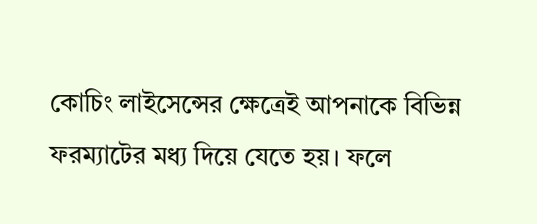কোচিং লাইসেন্সের ক্ষেত্রেই আপনাকে বিভিন্ন ফরম্যাটের মধ্য দিয়ে যেতে হয়। ফলে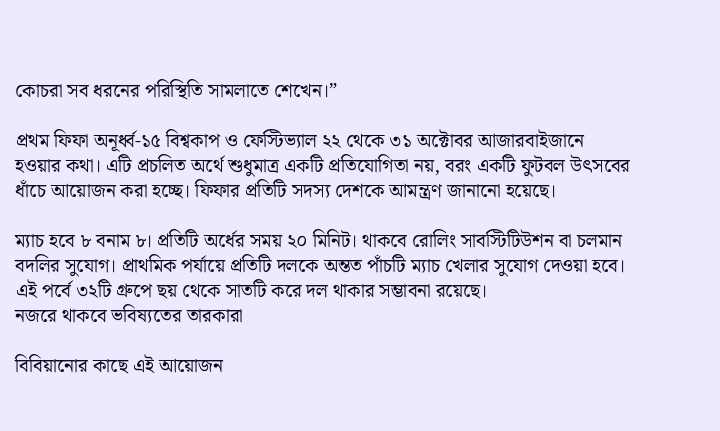কোচরা সব ধরনের পরিস্থিতি সামলাতে শেখেন।”

প্রথম ফিফা অনূর্ধ্ব-১৫ বিশ্বকাপ ও ফেস্টিভ্যাল ২২ থেকে ৩১ অক্টোবর আজারবাইজানে হওয়ার কথা। এটি প্রচলিত অর্থে শুধুমাত্র একটি প্রতিযোগিতা নয়, বরং একটি ফুটবল উৎসবের ধাঁচে আয়োজন করা হচ্ছে। ফিফার প্রতিটি সদস্য দেশকে আমন্ত্রণ জানানো হয়েছে।

ম্যাচ হবে ৮ বনাম ৮। প্রতিটি অর্ধের সময় ২০ মিনিট। থাকবে রোলিং সাবস্টিটিউশন বা চলমান বদলির সুযোগ। প্রাথমিক পর্যায়ে প্রতিটি দলকে অন্তত পাঁচটি ম্যাচ খেলার সুযোগ দেওয়া হবে। এই পর্বে ৩২টি গ্রুপে ছয় থেকে সাতটি করে দল থাকার সম্ভাবনা রয়েছে।
নজরে থাকবে ভবিষ্যতের তারকারা

বিবিয়ানোর কাছে এই আয়োজন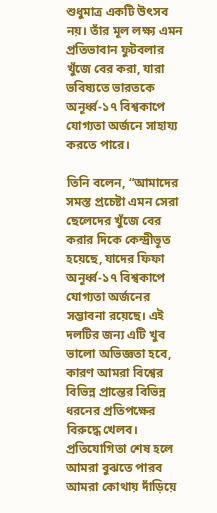শুধুমাত্র একটি উৎসব নয়। তাঁর মূল লক্ষ্য এমন প্রতিভাবান ফুটবলার খুঁজে বের করা, যারা ভবিষ্যতে ভারতকে অনূর্ধ্ব-১৭ বিশ্বকাপে যোগ্যতা অর্জনে সাহায্য করতে পারে।

তিনি বলেন, “আমাদের সমস্ত প্রচেষ্টা এমন সেরা ছেলেদের খুঁজে বের করার দিকে কেন্দ্রীভূত হয়েছে, যাদের ফিফা অনূর্ধ্ব-১৭ বিশ্বকাপে যোগ্যতা অর্জনের সম্ভাবনা রয়েছে। এই দলটির জন্য এটি খুব ভালো অভিজ্ঞতা হবে, কারণ আমরা বিশ্বের বিভিন্ন প্রান্তের বিভিন্ন ধরনের প্রতিপক্ষের বিরুদ্ধে খেলব। প্রতিযোগিতা শেষ হলে আমরা বুঝতে পারব আমরা কোথায় দাঁড়িয়ে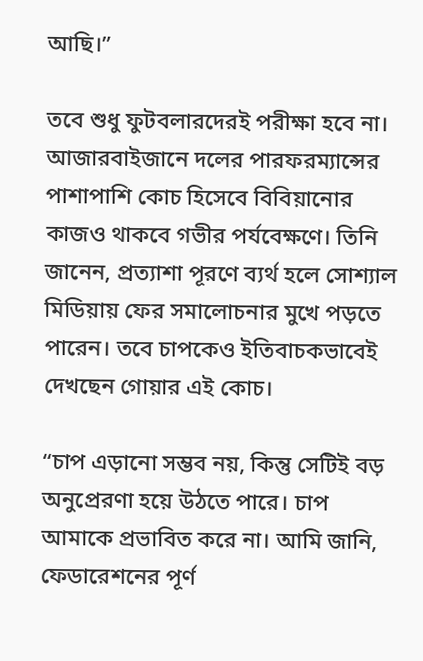আছি।”

তবে শুধু ফুটবলারদেরই পরীক্ষা হবে না। আজারবাইজানে দলের পারফরম্যান্সের পাশাপাশি কোচ হিসেবে বিবিয়ানোর কাজও থাকবে গভীর পর্যবেক্ষণে। তিনি জানেন, প্রত্যাশা পূরণে ব্যর্থ হলে সোশ্যাল মিডিয়ায় ফের সমালোচনার মুখে পড়তে পারেন। তবে চাপকেও ইতিবাচকভাবেই দেখছেন গোয়ার এই কোচ।

“চাপ এড়ানো সম্ভব নয়, কিন্তু সেটিই বড় অনুপ্রেরণা হয়ে উঠতে পারে। চাপ আমাকে প্রভাবিত করে না। আমি জানি, ফেডারেশনের পূর্ণ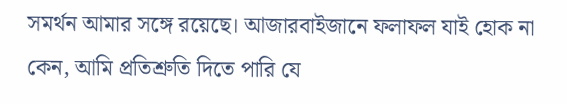সমর্থন আমার সঙ্গে রয়েছে। আজারবাইজানে ফলাফল যাই হোক না কেন, আমি প্রতিশ্রুতি দিতে পারি যে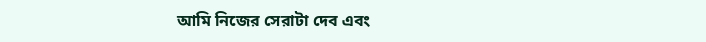আমি নিজের সেরাটা দেব এবং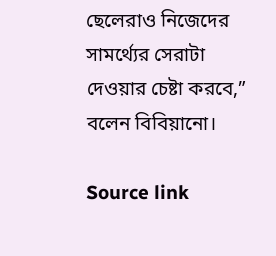ছেলেরাও নিজেদের সামর্থ্যের সেরাটা দেওয়ার চেষ্টা করবে,” বলেন বিবিয়ানো।

Source link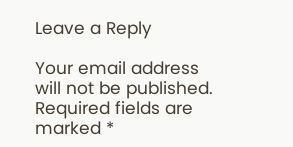Leave a Reply

Your email address will not be published. Required fields are marked *